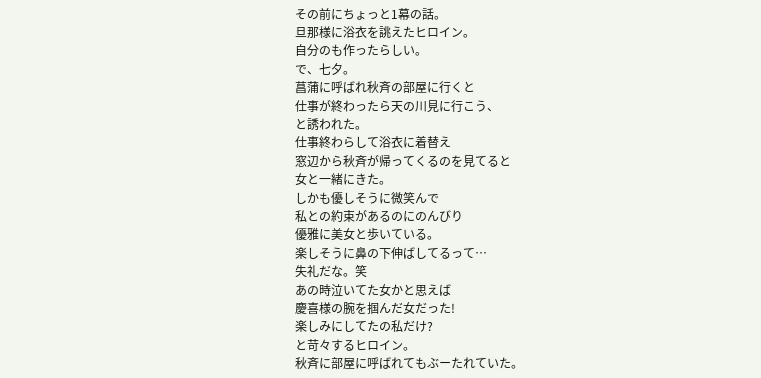その前にちょっと1幕の話。
旦那様に浴衣を誂えたヒロイン。
自分のも作ったらしい。
で、七夕。
菖蒲に呼ばれ秋斉の部屋に行くと
仕事が終わったら天の川見に行こう、
と誘われた。
仕事終わらして浴衣に着替え
窓辺から秋斉が帰ってくるのを見てると
女と一緒にきた。
しかも優しそうに微笑んで
私との約束があるのにのんびり
優雅に美女と歩いている。
楽しそうに鼻の下伸ばしてるって…
失礼だな。笑
あの時泣いてた女かと思えば
慶喜様の腕を掴んだ女だった!
楽しみにしてたの私だけ?
と苛々するヒロイン。
秋斉に部屋に呼ばれてもぶーたれていた。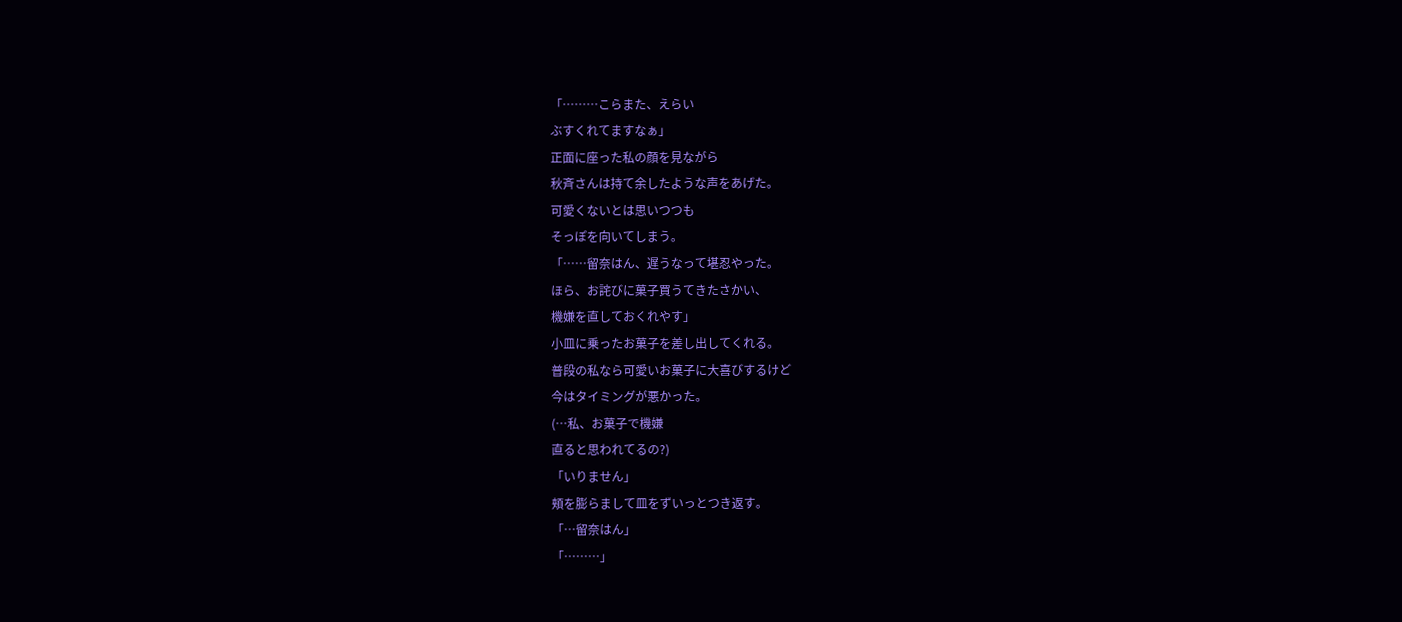「………こらまた、えらい
ぶすくれてますなぁ」
正面に座った私の顔を見ながら
秋斉さんは持て余したような声をあげた。
可愛くないとは思いつつも
そっぽを向いてしまう。
「……留奈はん、遅うなって堪忍やった。
ほら、お詫びに菓子買うてきたさかい、
機嫌を直しておくれやす」
小皿に乗ったお菓子を差し出してくれる。
普段の私なら可愛いお菓子に大喜びするけど
今はタイミングが悪かった。
(…私、お菓子で機嫌
直ると思われてるの?)
「いりません」
頬を膨らまして皿をずいっとつき返す。
「…留奈はん」
「………」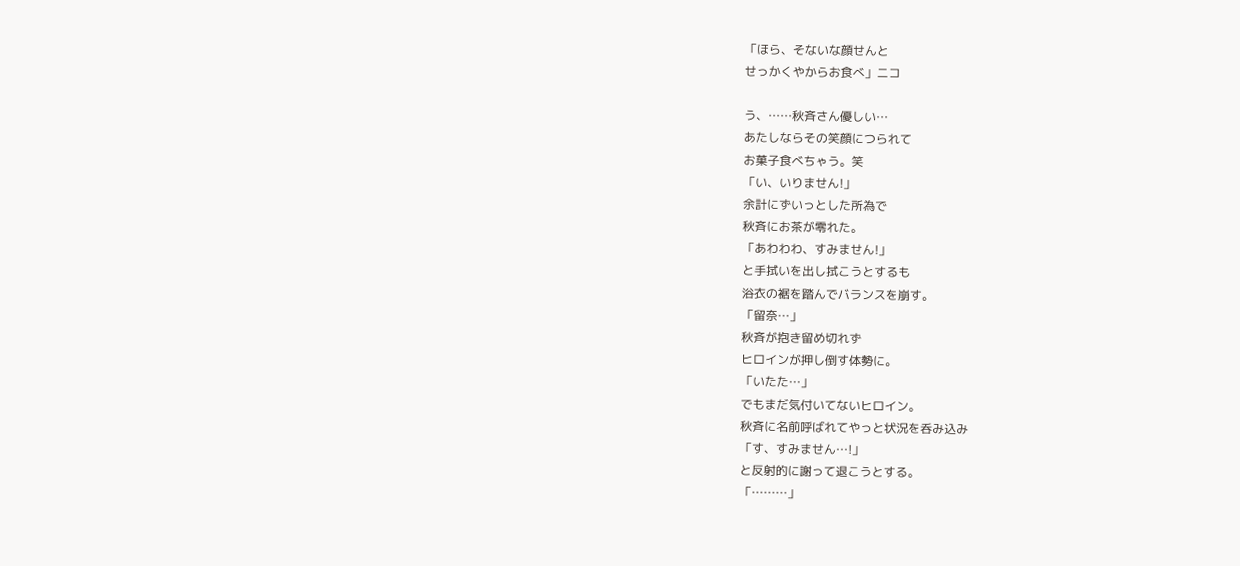「ほら、そないな顔せんと
せっかくやからお食べ」ニコ

う、……秋斉さん優しい…
あたしならその笑顔につられて
お菓子食べちゃう。笑
「い、いりません!」
余計にずいっとした所為で
秋斉にお茶が零れた。
「あわわわ、すみません!」
と手拭いを出し拭こうとするも
浴衣の裾を踏んでバランスを崩す。
「留奈…」
秋斉が抱き留め切れず
ヒロインが押し倒す体勢に。
「いたた…」
でもまだ気付いてないヒロイン。
秋斉に名前呼ばれてやっと状況を呑み込み
「す、すみません…!」
と反射的に謝って退こうとする。
「………」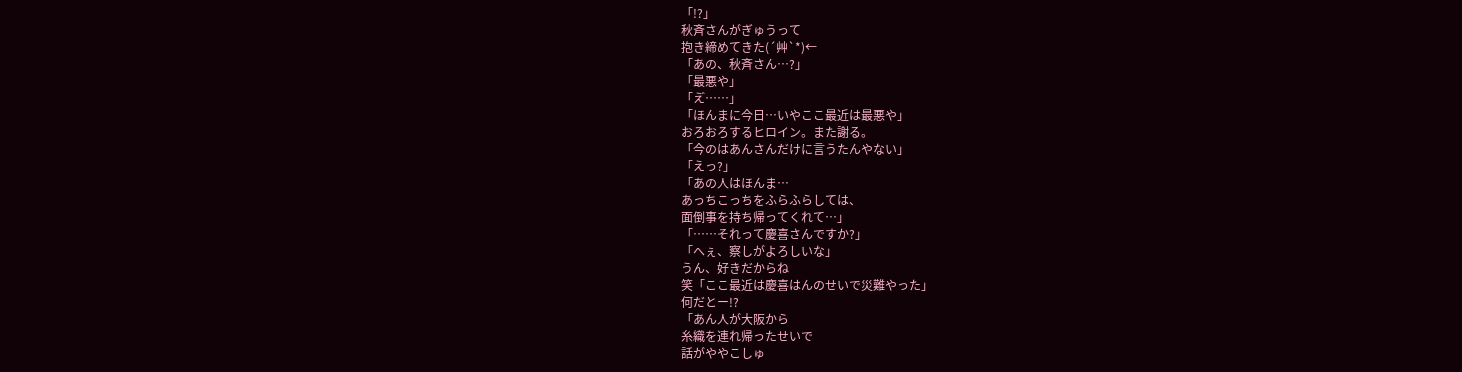「!?」
秋斉さんがぎゅうって
抱き締めてきた(´艸`*)←
「あの、秋斉さん…?」
「最悪や」
「え゙……」
「ほんまに今日…いやここ最近は最悪や」
おろおろするヒロイン。また謝る。
「今のはあんさんだけに言うたんやない」
「えっ?」
「あの人はほんま…
あっちこっちをふらふらしては、
面倒事を持ち帰ってくれて…」
「……それって慶喜さんですか?」
「へぇ、察しがよろしいな」
うん、好きだからね
笑「ここ最近は慶喜はんのせいで災難やった」
何だとー!?
「あん人が大阪から
糸織を連れ帰ったせいで
話がややこしゅ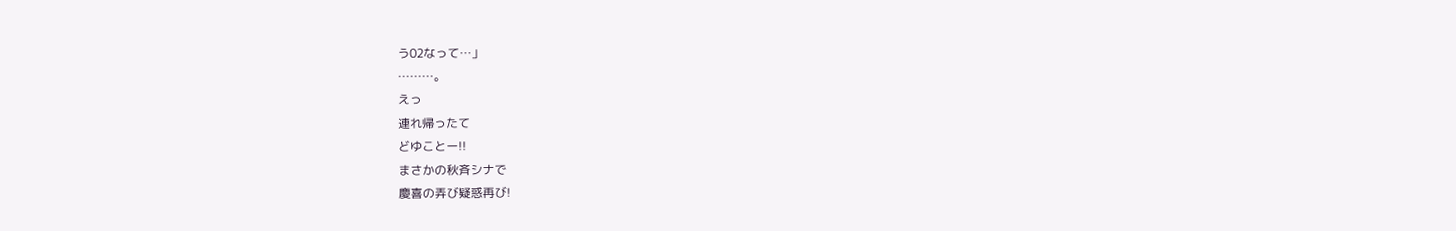う02なって…」
………。
えっ
連れ帰ったて
どゆことー!!
まさかの秋斉シナで
慶喜の弄び疑惑再び!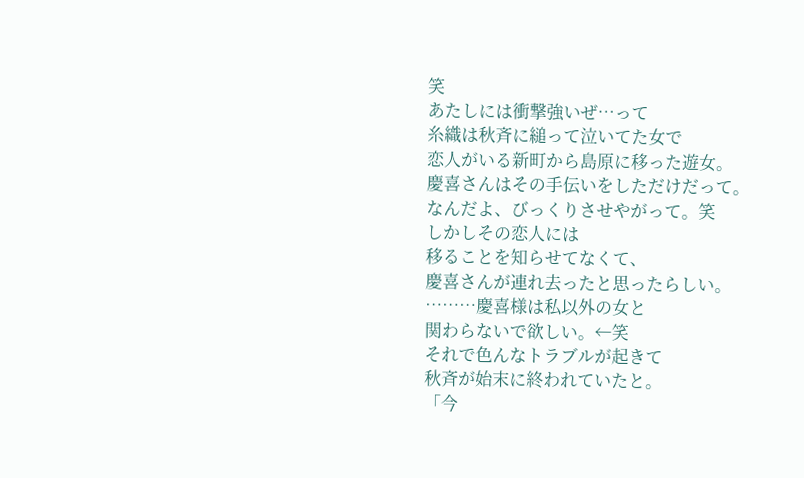笑
あたしには衝撃強いぜ…って
糸織は秋斉に縋って泣いてた女で
恋人がいる新町から島原に移った遊女。
慶喜さんはその手伝いをしただけだって。
なんだよ、びっくりさせやがって。笑
しかしその恋人には
移ることを知らせてなくて、
慶喜さんが連れ去ったと思ったらしい。
………慶喜様は私以外の女と
関わらないで欲しい。←笑
それで色んなトラブルが起きて
秋斉が始末に終われていたと。
「今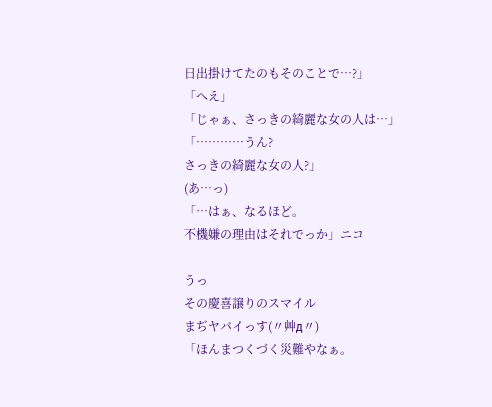日出掛けてたのもそのことで…?」
「へえ」
「じゃぁ、さっきの綺麗な女の人は…」
「…………うん?
さっきの綺麗な女の人?」
(あ…っ)
「…はぁ、なるほど。
不機嫌の理由はそれでっか」ニコ

うっ
その慶喜譲りのスマイル
まぢヤバイっす(〃艸д〃)
「ほんまつくづく災難やなぁ。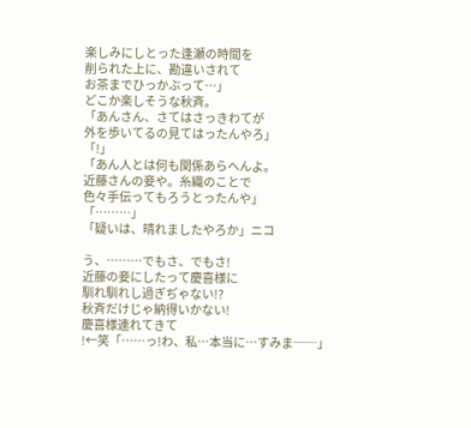楽しみにしとった逢瀬の時間を
削られた上に、勘違いされて
お茶までひっかぶって…」
どこか楽しそうな秋斉。
「あんさん、さてはさっきわてが
外を歩いてるの見てはったんやろ」
「!」
「あん人とは何も関係あらへんよ。
近藤さんの妾や。糸織のことで
色々手伝ってもろうとったんや」
「………」
「疑いは、晴れましたやろか」ニコ

う、………でもさ、でもさ!
近藤の妾にしたって慶喜様に
馴れ馴れし過ぎぢゃない!?
秋斉だけじゃ納得いかない!
慶喜様連れてきて
!←笑「……っ!わ、私…本当に…すみま──」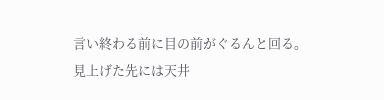言い終わる前に目の前がぐるんと回る。
見上げた先には天井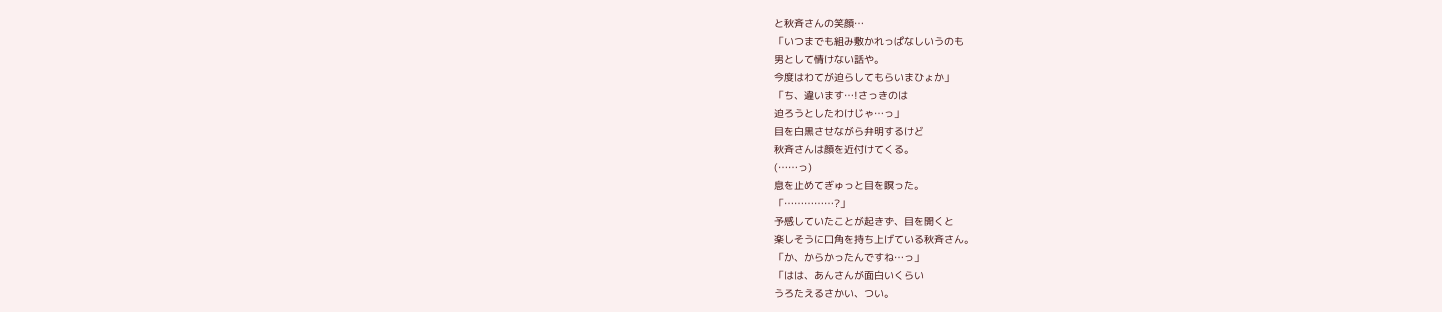と秋斉さんの笑顔…
「いつまでも組み敷かれっぱなしいうのも
男として情けない話や。
今度はわてが迫らしてもらいまひょか」
「ち、違います…!さっきのは
迫ろうとしたわけじゃ…っ」
目を白黒させながら弁明するけど
秋斉さんは顔を近付けてくる。
(……っ)
息を止めてぎゅっと目を瞑った。
「……………?」
予感していたことが起きず、目を開くと
楽しそうに口角を持ち上げている秋斉さん。
「か、からかったんですね…っ」
「はは、あんさんが面白いくらい
うろたえるさかい、つい。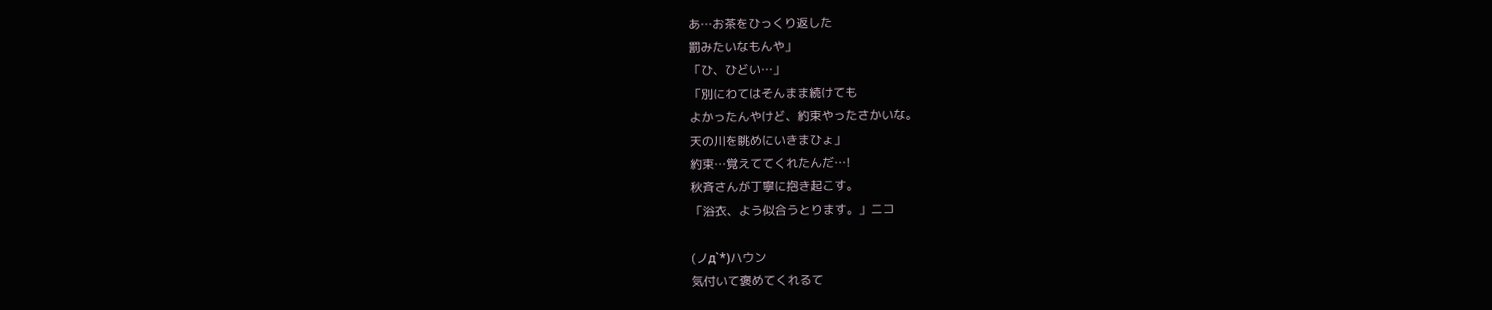あ…お茶をひっくり返した
罰みたいなもんや」
「ひ、ひどい…」
「別にわてはそんまま続けても
よかったんやけど、約束やったさかいな。
天の川を眺めにいきまひょ」
約束…覚えててくれたんだ…!
秋斉さんが丁寧に抱き起こす。
「浴衣、よう似合うとります。」ニコ

(ノд`*)ハウン
気付いて褒めてくれるて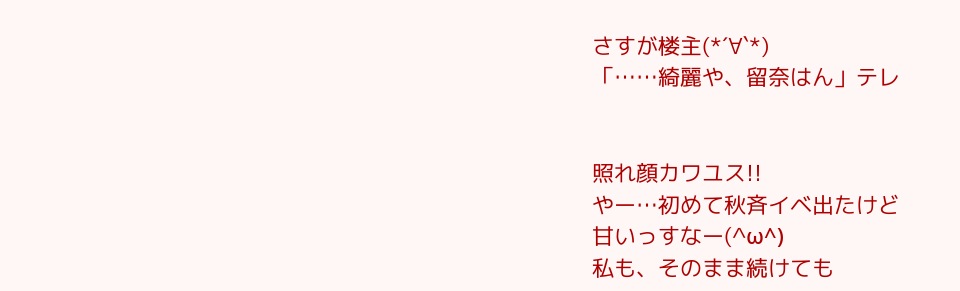さすが楼主(*´∀`*)
「……綺麗や、留奈はん」テレ


照れ顔カワユス!!
やー…初めて秋斉イベ出たけど
甘いっすなー(^ω^)
私も、そのまま続けても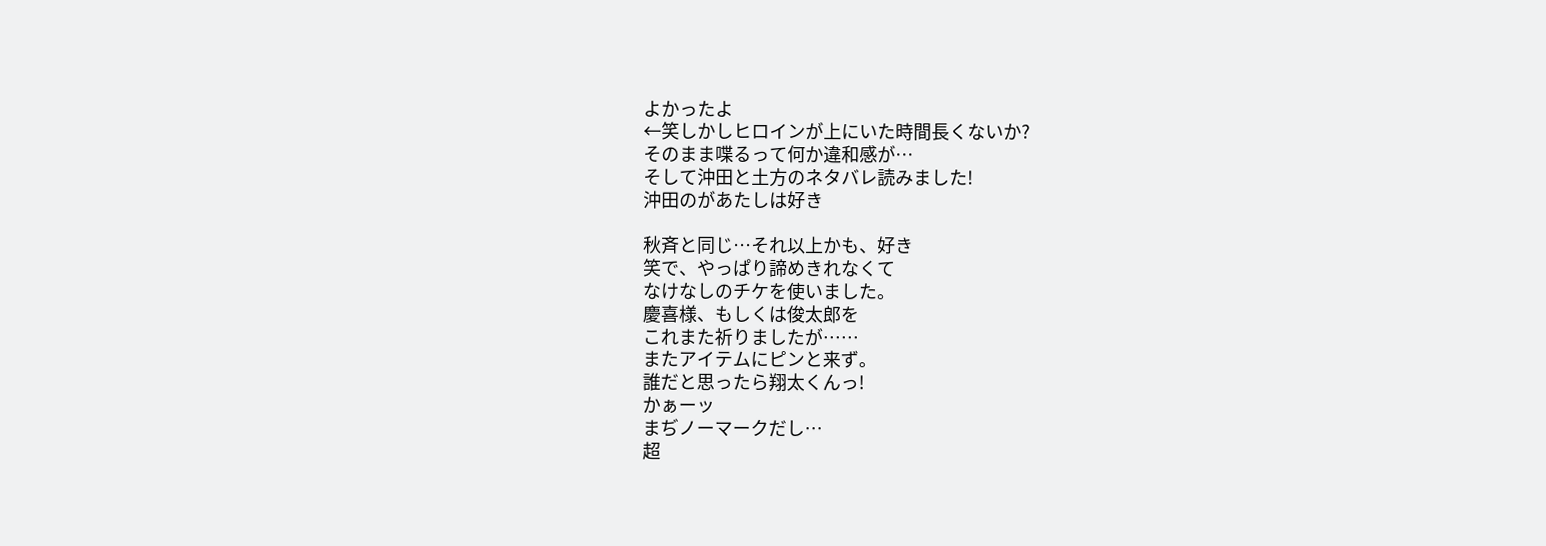よかったよ
←笑しかしヒロインが上にいた時間長くないか?
そのまま喋るって何か違和感が…
そして沖田と土方のネタバレ読みました!
沖田のがあたしは好き

秋斉と同じ…それ以上かも、好き
笑で、やっぱり諦めきれなくて
なけなしのチケを使いました。
慶喜様、もしくは俊太郎を
これまた祈りましたが……
またアイテムにピンと来ず。
誰だと思ったら翔太くんっ!
かぁーッ
まぢノーマークだし…
超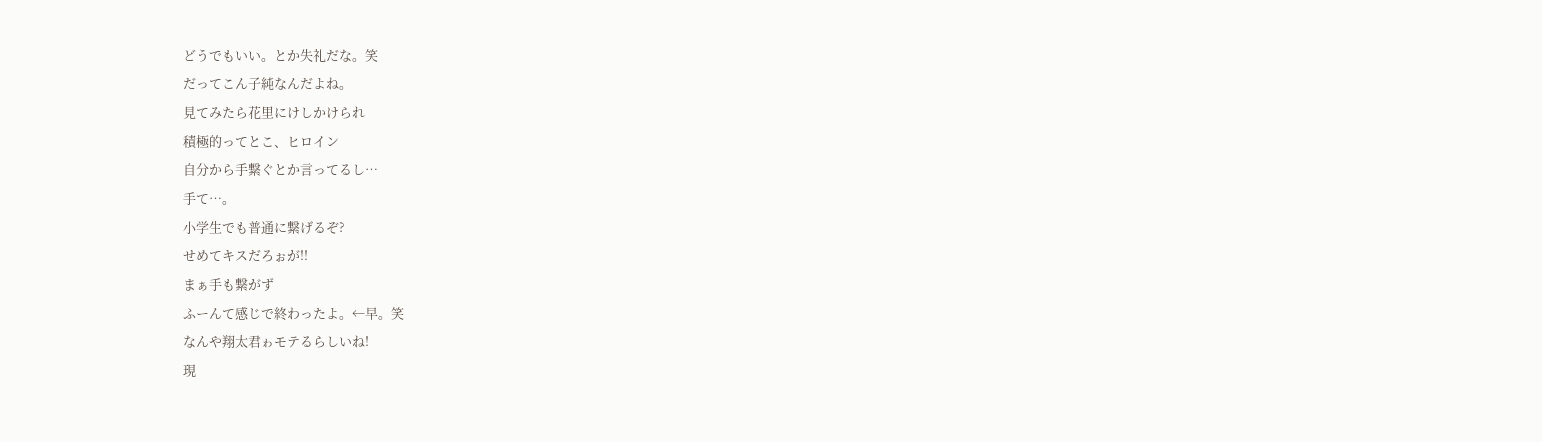どうでもいい。とか失礼だな。笑
だってこん子純なんだよね。
見てみたら花里にけしかけられ
積極的ってとこ、ヒロイン
自分から手繋ぐとか言ってるし…
手て…。
小学生でも普通に繋げるぞ?
せめてキスだろぉが!!
まぁ手も繋がず
ふーんて感じで終わったよ。←早。笑
なんや翔太君ゎモテるらしいね!
現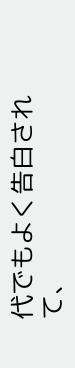代でもよく告白されて、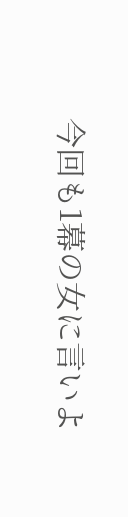今回も1幕の女に言いよ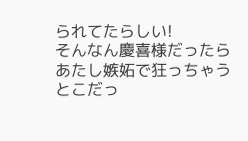られてたらしい!
そんなん慶喜様だったら
あたし嫉妬で狂っちゃうとこだっ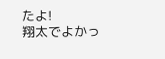たよ!
翔太でよかっ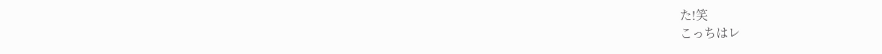た!笑
こっちはレ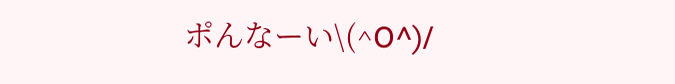ポんなーい\(^O^)/